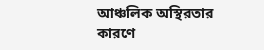আঞ্চলিক অস্থিরতার কারণে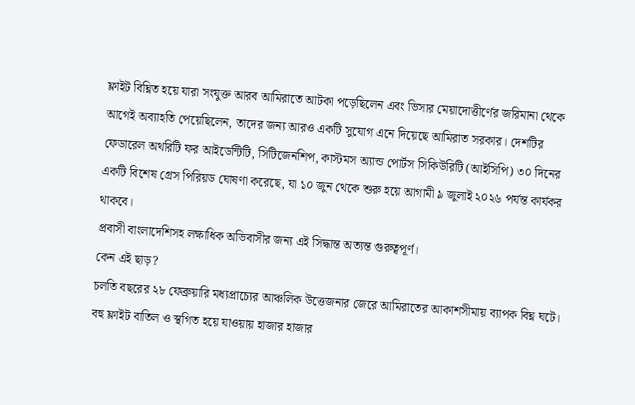ফ্লাইট বিঘ্নিত হয়ে যারা সংযুক্ত আরব আমিরাতে আটকা পড়েছিলেন এবং ভিসার মেয়াদোত্তীর্ণের জরিমানা থেকে আগেই অব্যাহতি পেয়েছিলেন, তাদের জন্য আরও একটি সুযোগ এনে দিয়েছে আমিরাত সরকার। দেশটির ফেডারেল অথরিটি ফর আইডেন্টিটি, সিটিজেনশিপ, কাস্টমস অ্যান্ড পোর্টস সিকিউরিটি (আইসিপি) ৩০ দিনের একটি বিশেষ গ্রেস পিরিয়ড ঘোষণা করেছে, যা ১০ জুন থেকে শুরু হয়ে আগামী ৯ জুলাই ২০২৬ পর্যন্ত কার্যকর থাকবে।
প্রবাসী বাংলাদেশিসহ লক্ষাধিক অভিবাসীর জন্য এই সিদ্ধান্ত অত্যন্ত গুরুত্বপূর্ণ।
কেন এই ছাড়?
চলতি বছরের ২৮ ফেব্রুয়ারি মধ্যপ্রাচ্যের আঞ্চলিক উত্তেজনার জেরে আমিরাতের আকাশসীমায় ব্যাপক বিঘ্ন ঘটে। বহু ফ্লাইট বাতিল ও স্থগিত হয়ে যাওয়ায় হাজার হাজার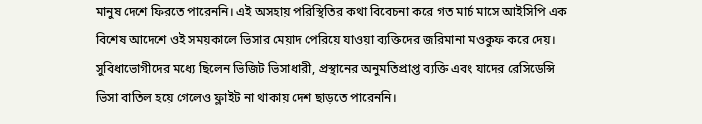মানুষ দেশে ফিরতে পারেননি। এই অসহায় পরিস্থিতির কথা বিবেচনা করে গত মার্চ মাসে আইসিপি এক বিশেষ আদেশে ওই সময়কালে ভিসার মেয়াদ পেরিয়ে যাওয়া ব্যক্তিদের জরিমানা মওকুফ করে দেয়।
সুবিধাভোগীদের মধ্যে ছিলেন ভিজিট ভিসাধারী, প্রস্থানের অনুমতিপ্রাপ্ত ব্যক্তি এবং যাদের রেসিডেন্সি ভিসা বাতিল হয়ে গেলেও ফ্লাইট না থাকায় দেশ ছাড়তে পারেননি।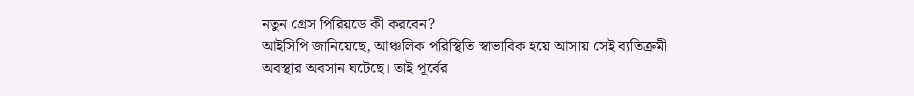নতুন গ্রেস পিরিয়ডে কী করবেন?
আইসিপি জানিয়েছে, আঞ্চলিক পরিস্থিতি স্বাভাবিক হয়ে আসায় সেই ব্যতিক্রমী অবস্থার অবসান ঘটেছে। তাই পূর্বের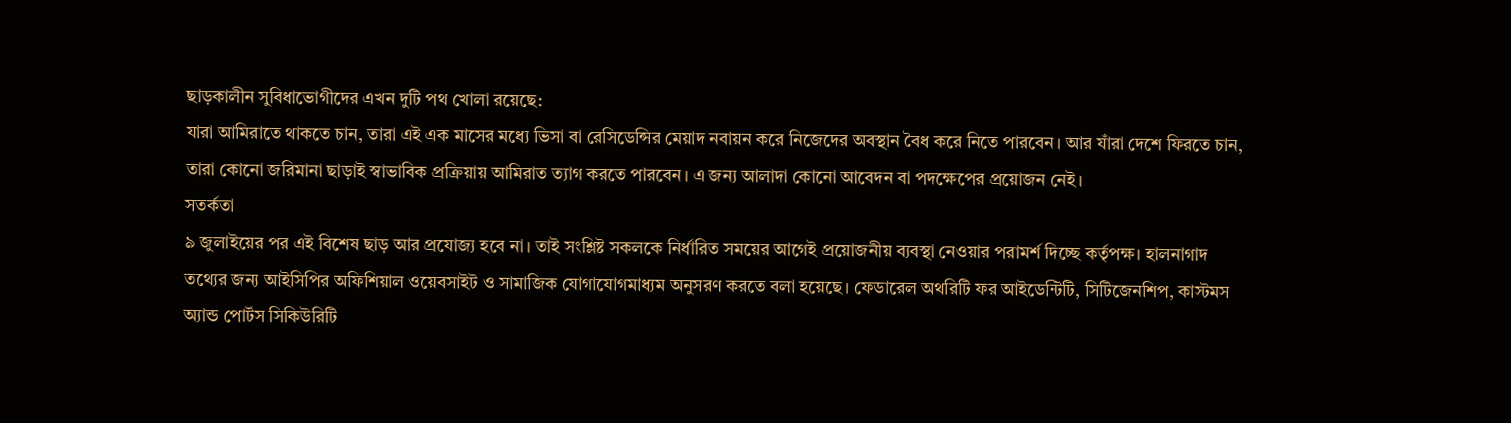ছাড়কালীন সুবিধাভোগীদের এখন দুটি পথ খোলা রয়েছে:
যারা আমিরাতে থাকতে চান, তারা এই এক মাসের মধ্যে ভিসা বা রেসিডেন্সির মেয়াদ নবায়ন করে নিজেদের অবস্থান বৈধ করে নিতে পারবেন। আর যাঁরা দেশে ফিরতে চান, তারা কোনো জরিমানা ছাড়াই স্বাভাবিক প্রক্রিয়ায় আমিরাত ত্যাগ করতে পারবেন। এ জন্য আলাদা কোনো আবেদন বা পদক্ষেপের প্রয়োজন নেই।
সতর্কতা
৯ জুলাইয়ের পর এই বিশেষ ছাড় আর প্রযোজ্য হবে না। তাই সংশ্লিষ্ট সকলকে নির্ধারিত সময়ের আগেই প্রয়োজনীয় ব্যবস্থা নেওয়ার পরামর্শ দিচ্ছে কর্তৃপক্ষ। হালনাগাদ তথ্যের জন্য আইসিপির অফিশিয়াল ওয়েবসাইট ও সামাজিক যোগাযোগমাধ্যম অনুসরণ করতে বলা হয়েছে। ফেডারেল অথরিটি ফর আইডেন্টিটি, সিটিজেনশিপ, কাস্টমস অ্যান্ড পোর্টস সিকিউরিটি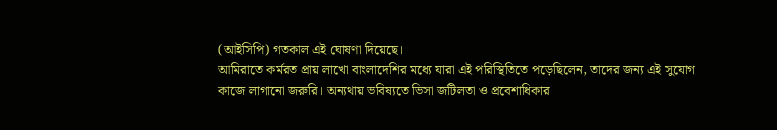(আইসিপি) গতকাল এই ঘোষণা দিয়েছে।
আমিরাতে কর্মরত প্রায় লাখো বাংলাদেশির মধ্যে যারা এই পরিস্থিতিতে পড়েছিলেন, তাদের জন্য এই সুযোগ কাজে লাগানো জরুরি। অন্যথায় ভবিষ্যতে ভিসা জটিলতা ও প্রবেশাধিকার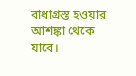বাধাগ্রস্ত হওয়ার আশঙ্কা থেকে যাবে।